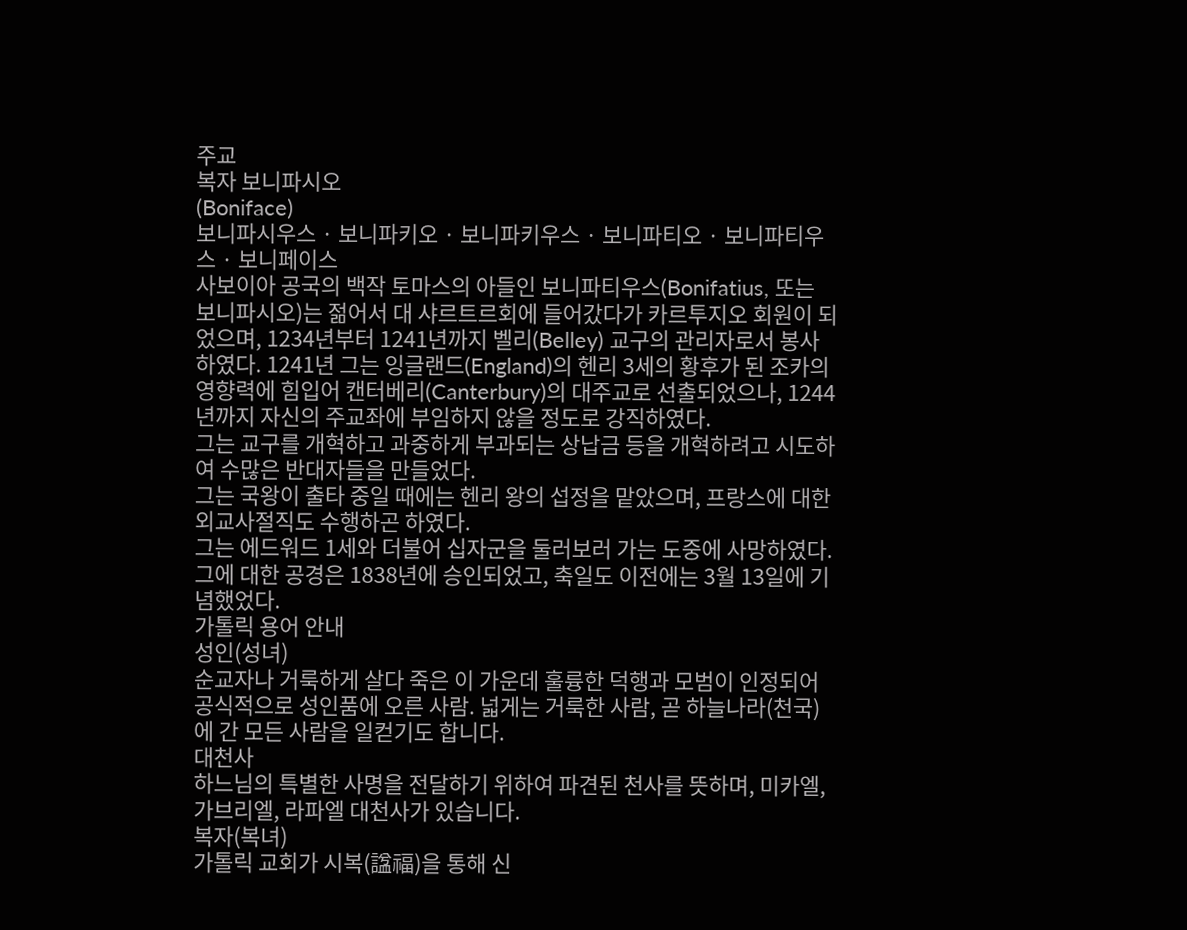주교
복자 보니파시오
(Boniface)
보니파시우스 · 보니파키오 · 보니파키우스 · 보니파티오 · 보니파티우스 · 보니페이스
사보이아 공국의 백작 토마스의 아들인 보니파티우스(Bonifatius, 또는 보니파시오)는 젊어서 대 샤르트르회에 들어갔다가 카르투지오 회원이 되었으며, 1234년부터 1241년까지 벨리(Belley) 교구의 관리자로서 봉사하였다. 1241년 그는 잉글랜드(England)의 헨리 3세의 황후가 된 조카의 영향력에 힘입어 캔터베리(Canterbury)의 대주교로 선출되었으나, 1244년까지 자신의 주교좌에 부임하지 않을 정도로 강직하였다.
그는 교구를 개혁하고 과중하게 부과되는 상납금 등을 개혁하려고 시도하여 수많은 반대자들을 만들었다.
그는 국왕이 출타 중일 때에는 헨리 왕의 섭정을 맡았으며, 프랑스에 대한 외교사절직도 수행하곤 하였다.
그는 에드워드 1세와 더불어 십자군을 둘러보러 가는 도중에 사망하였다.
그에 대한 공경은 1838년에 승인되었고, 축일도 이전에는 3월 13일에 기념했었다.
가톨릭 용어 안내
성인(성녀)
순교자나 거룩하게 살다 죽은 이 가운데 훌륭한 덕행과 모범이 인정되어 공식적으로 성인품에 오른 사람. 넓게는 거룩한 사람, 곧 하늘나라(천국)에 간 모든 사람을 일컫기도 합니다.
대천사
하느님의 특별한 사명을 전달하기 위하여 파견된 천사를 뜻하며, 미카엘, 가브리엘, 라파엘 대천사가 있습니다.
복자(복녀)
가톨릭 교회가 시복(諡福)을 통해 신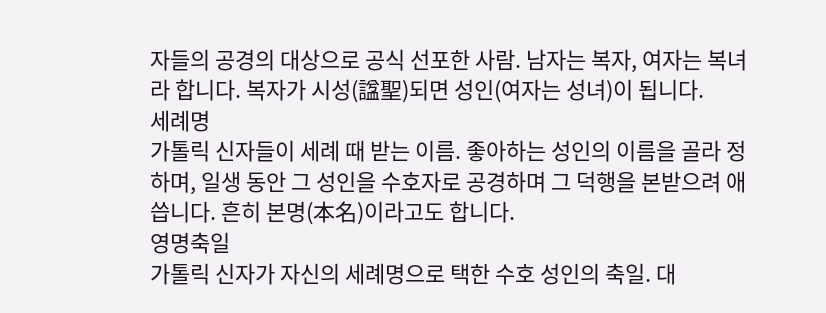자들의 공경의 대상으로 공식 선포한 사람. 남자는 복자, 여자는 복녀라 합니다. 복자가 시성(諡聖)되면 성인(여자는 성녀)이 됩니다.
세례명
가톨릭 신자들이 세례 때 받는 이름. 좋아하는 성인의 이름을 골라 정하며, 일생 동안 그 성인을 수호자로 공경하며 그 덕행을 본받으려 애씁니다. 흔히 본명(本名)이라고도 합니다.
영명축일
가톨릭 신자가 자신의 세례명으로 택한 수호 성인의 축일. 대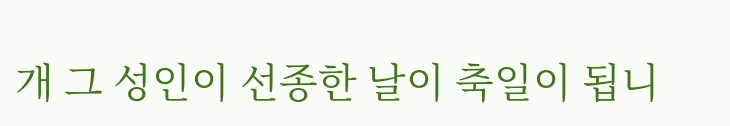개 그 성인이 선종한 날이 축일이 됩니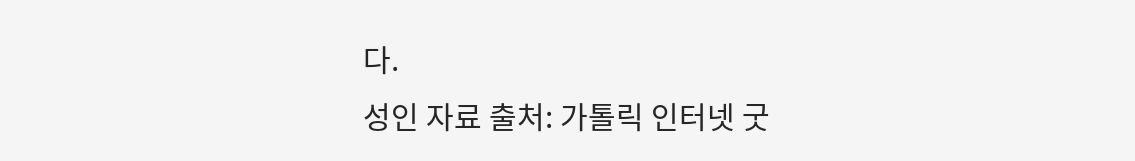다.
성인 자료 출처: 가톨릭 인터넷 굿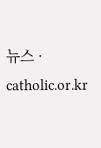뉴스 · catholic.or.kr